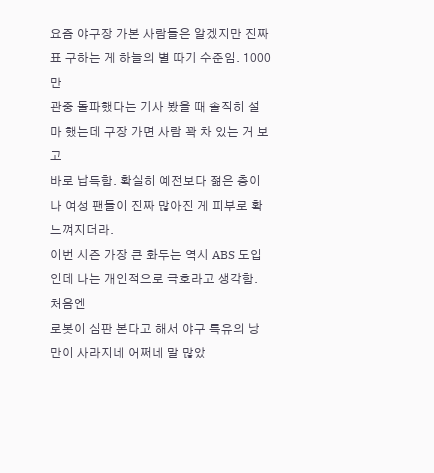요즘 야구장 가본 사람들은 알겠지만 진짜 표 구하는 게 하늘의 별 따기 수준임. 1000만
관중 돌파했다는 기사 봤을 때 솔직히 설마 했는데 구장 가면 사람 꽉 차 있는 거 보고
바로 납득함. 확실히 예전보다 젊은 층이나 여성 팬들이 진짜 많아진 게 피부로 확
느껴지더라.
이번 시즌 가장 큰 화두는 역시 ABS 도입인데 나는 개인적으로 극호라고 생각함. 처음엔
로봇이 심판 본다고 해서 야구 특유의 낭만이 사라지네 어쩌네 말 많았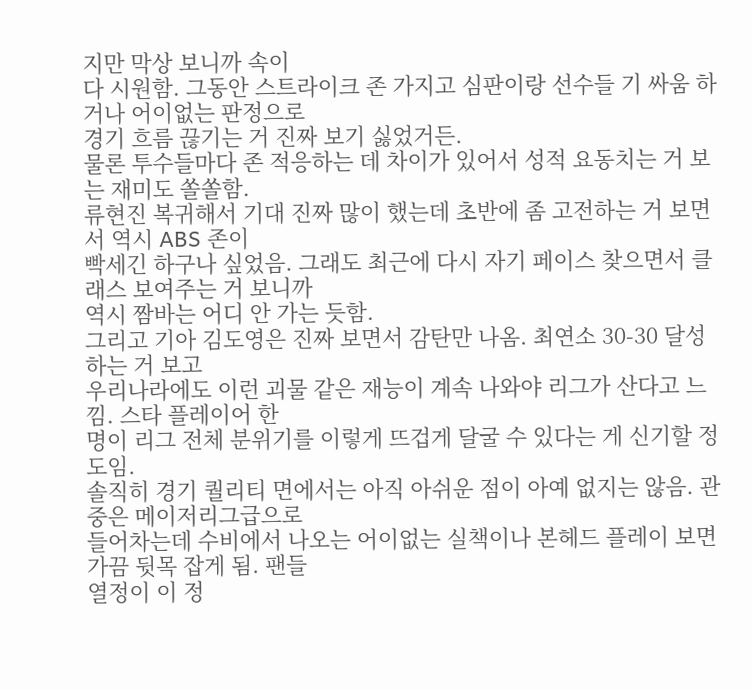지만 막상 보니까 속이
다 시원함. 그동안 스트라이크 존 가지고 심판이랑 선수들 기 싸움 하거나 어이없는 판정으로
경기 흐름 끊기는 거 진짜 보기 싫었거든.
물론 투수들마다 존 적응하는 데 차이가 있어서 성적 요동치는 거 보는 재미도 쏠쏠함.
류현진 복귀해서 기대 진짜 많이 했는데 초반에 좀 고전하는 거 보면서 역시 ABS 존이
빡세긴 하구나 싶었음. 그래도 최근에 다시 자기 페이스 찾으면서 클래스 보여주는 거 보니까
역시 짬바는 어디 안 가는 듯함.
그리고 기아 김도영은 진짜 보면서 감탄만 나옴. 최연소 30-30 달성하는 거 보고
우리나라에도 이런 괴물 같은 재능이 계속 나와야 리그가 산다고 느낌. 스타 플레이어 한
명이 리그 전체 분위기를 이렇게 뜨겁게 달굴 수 있다는 게 신기할 정도임.
솔직히 경기 퀄리티 면에서는 아직 아쉬운 점이 아예 없지는 않음. 관중은 메이저리그급으로
들어차는데 수비에서 나오는 어이없는 실책이나 본헤드 플레이 보면 가끔 뒷목 잡게 됨. 팬들
열정이 이 정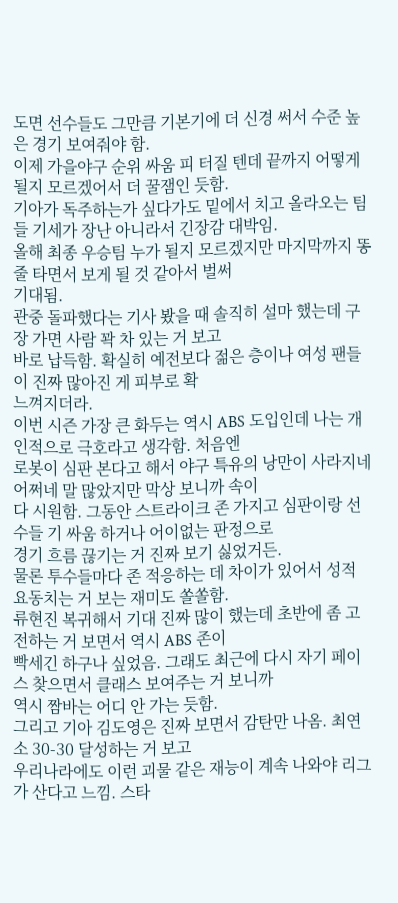도면 선수들도 그만큼 기본기에 더 신경 써서 수준 높은 경기 보여줘야 함.
이제 가을야구 순위 싸움 피 터질 텐데 끝까지 어떻게 될지 모르겠어서 더 꿀잼인 듯함.
기아가 독주하는가 싶다가도 밑에서 치고 올라오는 팀들 기세가 장난 아니라서 긴장감 대박임.
올해 최종 우승팀 누가 될지 모르겠지만 마지막까지 똥줄 타면서 보게 될 것 같아서 벌써
기대됨.
관중 돌파했다는 기사 봤을 때 솔직히 설마 했는데 구장 가면 사람 꽉 차 있는 거 보고
바로 납득함. 확실히 예전보다 젊은 층이나 여성 팬들이 진짜 많아진 게 피부로 확
느껴지더라.
이번 시즌 가장 큰 화두는 역시 ABS 도입인데 나는 개인적으로 극호라고 생각함. 처음엔
로봇이 심판 본다고 해서 야구 특유의 낭만이 사라지네 어쩌네 말 많았지만 막상 보니까 속이
다 시원함. 그동안 스트라이크 존 가지고 심판이랑 선수들 기 싸움 하거나 어이없는 판정으로
경기 흐름 끊기는 거 진짜 보기 싫었거든.
물론 투수들마다 존 적응하는 데 차이가 있어서 성적 요동치는 거 보는 재미도 쏠쏠함.
류현진 복귀해서 기대 진짜 많이 했는데 초반에 좀 고전하는 거 보면서 역시 ABS 존이
빡세긴 하구나 싶었음. 그래도 최근에 다시 자기 페이스 찾으면서 클래스 보여주는 거 보니까
역시 짬바는 어디 안 가는 듯함.
그리고 기아 김도영은 진짜 보면서 감탄만 나옴. 최연소 30-30 달성하는 거 보고
우리나라에도 이런 괴물 같은 재능이 계속 나와야 리그가 산다고 느낌. 스타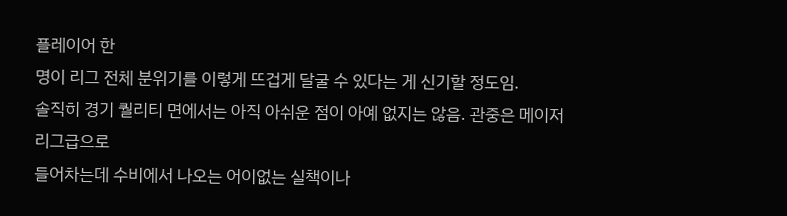플레이어 한
명이 리그 전체 분위기를 이렇게 뜨겁게 달굴 수 있다는 게 신기할 정도임.
솔직히 경기 퀄리티 면에서는 아직 아쉬운 점이 아예 없지는 않음. 관중은 메이저리그급으로
들어차는데 수비에서 나오는 어이없는 실책이나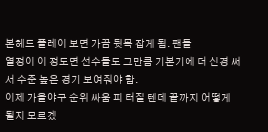본헤드 플레이 보면 가끔 뒷목 잡게 됨. 팬들
열정이 이 정도면 선수들도 그만큼 기본기에 더 신경 써서 수준 높은 경기 보여줘야 함.
이제 가을야구 순위 싸움 피 터질 텐데 끝까지 어떻게 될지 모르겠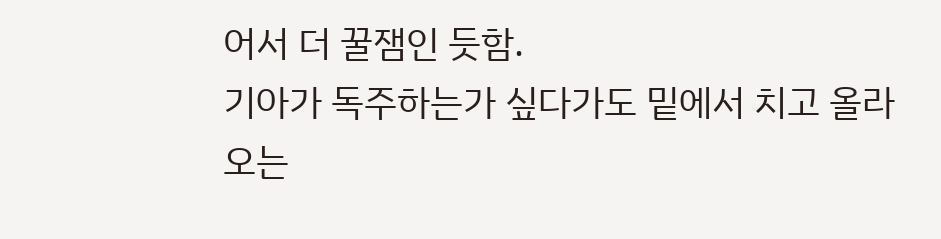어서 더 꿀잼인 듯함.
기아가 독주하는가 싶다가도 밑에서 치고 올라오는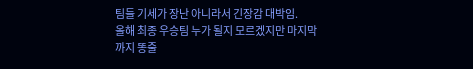팀들 기세가 장난 아니라서 긴장감 대박임.
올해 최종 우승팀 누가 될지 모르겠지만 마지막까지 똥줄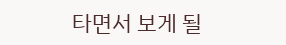타면서 보게 될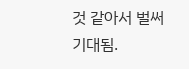것 같아서 벌써
기대됨.